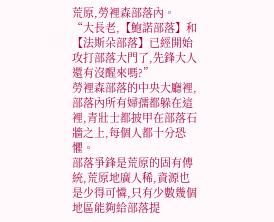荒原,勞裡森部落內。
“大長老,【鮑諾部落】和【法斯朵部落】已經開始攻打部落大門了,先鋒大人還有沒醒來嗎?”
勞裡森部落的中央大廳裡,部落內所有婦孺都躲在這裡,青壯士都披甲在部落石牆之上,每個人都十分恐懼。
部落爭鋒是荒原的固有傳統,荒原地廣人稀,資源也是少得可憐,只有少數幾個地區能夠給部落提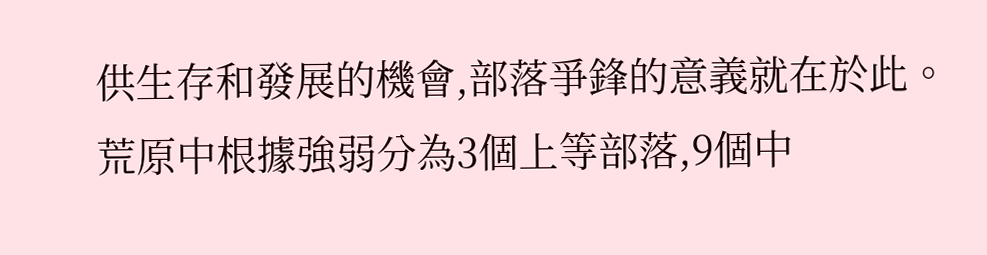供生存和發展的機會,部落爭鋒的意義就在於此。
荒原中根據強弱分為3個上等部落,9個中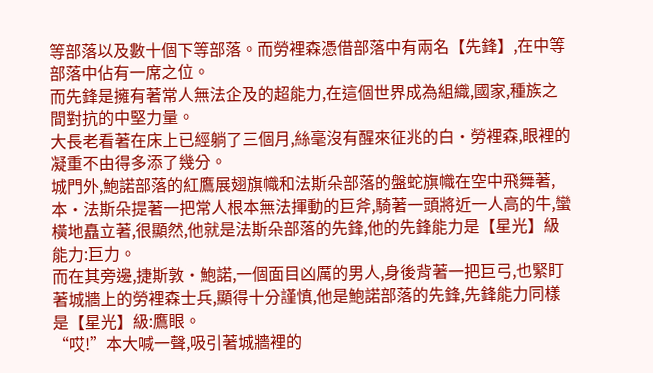等部落以及數十個下等部落。而勞裡森憑借部落中有兩名【先鋒】,在中等部落中佔有一席之位。
而先鋒是擁有著常人無法企及的超能力,在這個世界成為組織,國家,種族之間對抗的中堅力量。
大長老看著在床上已經躺了三個月,絲毫沒有醒來征兆的白·勞裡森,眼裡的凝重不由得多添了幾分。
城門外,鮑諾部落的紅鷹展翅旗幟和法斯朵部落的盤蛇旗幟在空中飛舞著,本·法斯朵提著一把常人根本無法揮動的巨斧,騎著一頭將近一人高的牛,蠻橫地矗立著,很顯然,他就是法斯朵部落的先鋒,他的先鋒能力是【星光】級能力:巨力。
而在其旁邊,捷斯敦·鮑諾,一個面目凶厲的男人,身後背著一把巨弓,也緊盯著城牆上的勞裡森士兵,顯得十分謹慎,他是鮑諾部落的先鋒,先鋒能力同樣是【星光】級:鷹眼。
“哎!”本大喊一聲,吸引著城牆裡的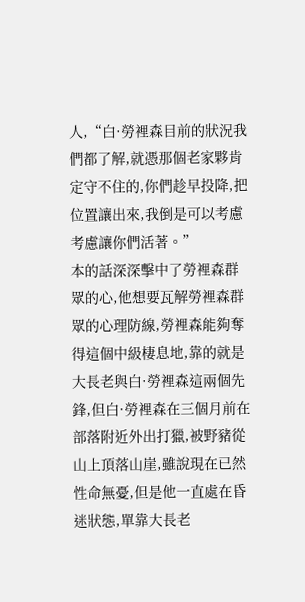人,“白·勞裡森目前的狀況我們都了解,就憑那個老家夥肯定守不住的,你們趁早投降,把位置讓出來,我倒是可以考慮考慮讓你們活著。”
本的話深深擊中了勞裡森群眾的心,他想要瓦解勞裡森群眾的心理防線,勞裡森能夠奪得這個中級棲息地,靠的就是大長老與白·勞裡森這兩個先鋒,但白·勞裡森在三個月前在部落附近外出打獵,被野豬從山上頂落山崖,雖說現在已然性命無憂,但是他一直處在昏迷狀態,單靠大長老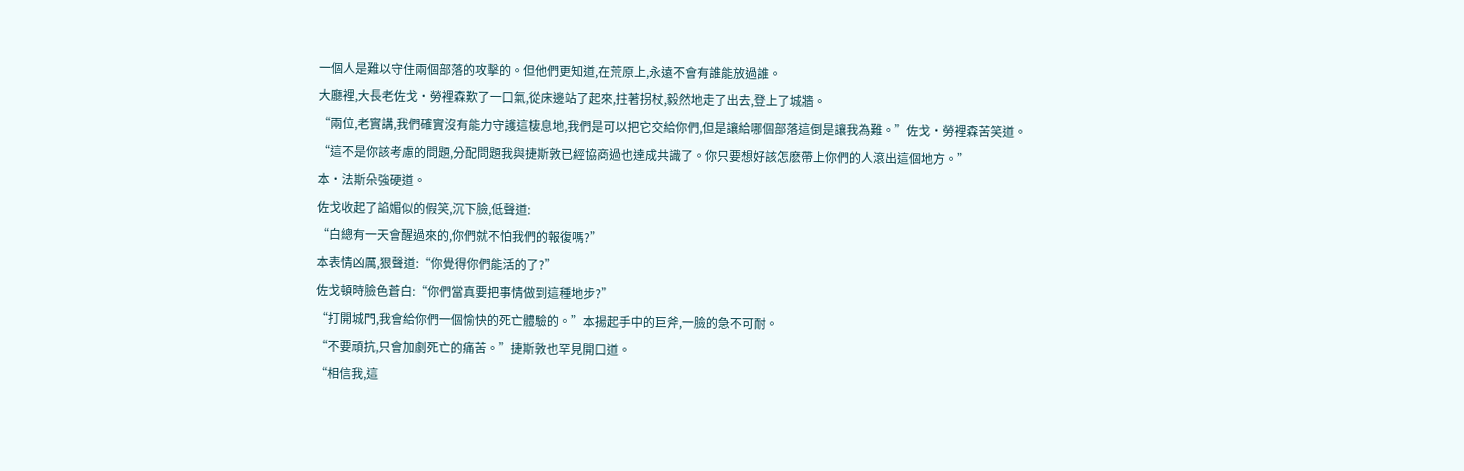一個人是難以守住兩個部落的攻擊的。但他們更知道,在荒原上,永遠不會有誰能放過誰。
大廳裡,大長老佐戈·勞裡森歎了一口氣,從床邊站了起來,拄著拐杖,毅然地走了出去,登上了城牆。
“兩位,老實講,我們確實沒有能力守護這棲息地,我們是可以把它交給你們,但是讓給哪個部落這倒是讓我為難。”佐戈·勞裡森苦笑道。
“這不是你該考慮的問題,分配問題我與捷斯敦已經協商過也達成共識了。你只要想好該怎麽帶上你們的人滾出這個地方。”
本·法斯朵強硬道。
佐戈收起了諂媚似的假笑,沉下臉,低聲道:
“白總有一天會醒過來的,你們就不怕我們的報復嗎?”
本表情凶厲,狠聲道:“你覺得你們能活的了?”
佐戈頓時臉色蒼白:“你們當真要把事情做到這種地步?”
“打開城門,我會給你們一個愉快的死亡體驗的。”本揚起手中的巨斧,一臉的急不可耐。
“不要頑抗,只會加劇死亡的痛苦。”捷斯敦也罕見開口道。
“相信我,這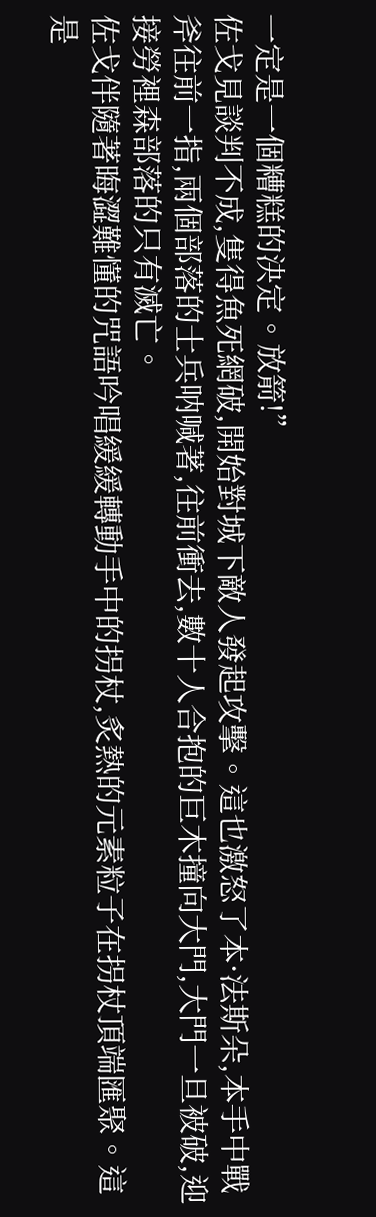一定是一個糟糕的決定。放箭!”
佐戈見談判不成,隻得魚死網破,開始對城下敵人發起攻擊。這也激怒了本·法斯朵,本手中戰斧往前一指,兩個部落的士兵呐喊著,往前衝去,數十人合抱的巨木撞向大門,大門一旦被破,迎接勞裡森部落的只有滅亡。
佐戈伴隨著晦澀難懂的咒語吟唱緩緩轉動手中的拐杖,炙熱的元素粒子在拐杖頂端匯聚。這是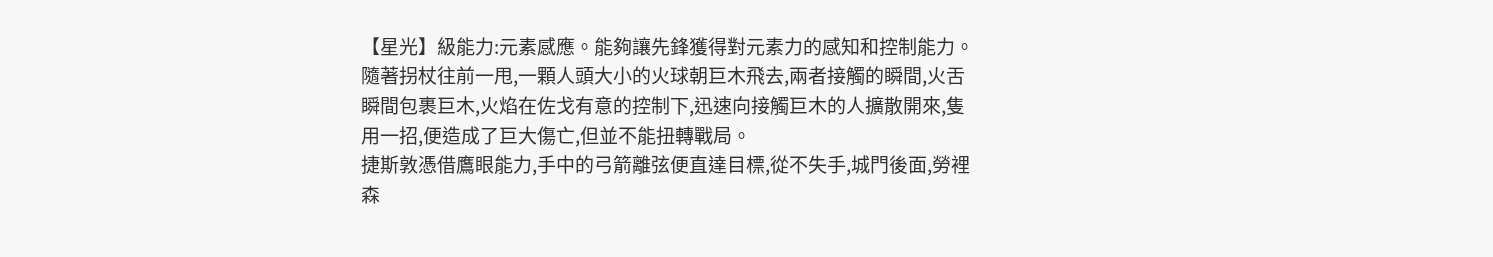【星光】級能力:元素感應。能夠讓先鋒獲得對元素力的感知和控制能力。
隨著拐杖往前一甩,一顆人頭大小的火球朝巨木飛去,兩者接觸的瞬間,火舌瞬間包裹巨木,火焰在佐戈有意的控制下,迅速向接觸巨木的人擴散開來,隻用一招,便造成了巨大傷亡,但並不能扭轉戰局。
捷斯敦憑借鷹眼能力,手中的弓箭離弦便直達目標,從不失手,城門後面,勞裡森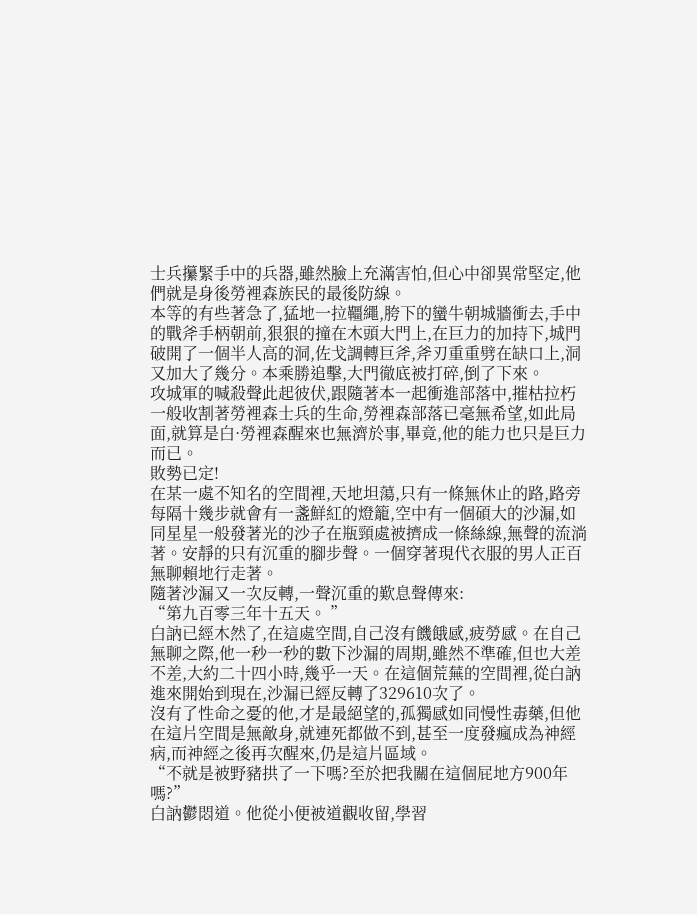士兵攥緊手中的兵器,雖然臉上充滿害怕,但心中卻異常堅定,他們就是身後勞裡森族民的最後防線。
本等的有些著急了,猛地一拉韁繩,胯下的蠻牛朝城牆衝去,手中的戰斧手柄朝前,狠狠的撞在木頭大門上,在巨力的加持下,城門破開了一個半人高的洞,佐戈調轉巨斧,斧刃重重劈在缺口上,洞又加大了幾分。本乘勝追擊,大門徹底被打碎,倒了下來。
攻城軍的喊殺聲此起彼伏,跟隨著本一起衝進部落中,摧枯拉朽一般收割著勞裡森士兵的生命,勞裡森部落已毫無希望,如此局面,就算是白·勞裡森醒來也無濟於事,畢竟,他的能力也只是巨力而已。
敗勢已定!
在某一處不知名的空間裡,天地坦蕩,只有一條無休止的路,路旁每隔十幾步就會有一盞鮮紅的燈籠,空中有一個碩大的沙漏,如同星星一般發著光的沙子在瓶頸處被擠成一條絲線,無聲的流淌著。安靜的只有沉重的腳步聲。一個穿著現代衣服的男人正百無聊賴地行走著。
隨著沙漏又一次反轉,一聲沉重的歎息聲傳來:
“第九百零三年十五天。 ”
白訥已經木然了,在這處空間,自己沒有饑餓感,疲勞感。在自己無聊之際,他一秒一秒的數下沙漏的周期,雖然不準確,但也大差不差,大約二十四小時,幾乎一天。在這個荒蕪的空間裡,從白訥進來開始到現在,沙漏已經反轉了329610次了。
沒有了性命之憂的他,才是最絕望的,孤獨感如同慢性毒藥,但他在這片空間是無敵身,就連死都做不到,甚至一度發瘋成為神經病,而神經之後再次醒來,仍是這片區域。
“不就是被野豬拱了一下嗎?至於把我關在這個屁地方900年嗎?”
白訥鬱悶道。他從小便被道觀收留,學習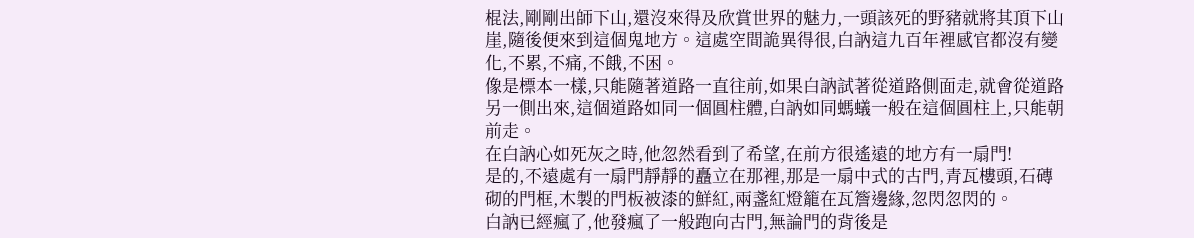棍法,剛剛出師下山,還沒來得及欣賞世界的魅力,一頭該死的野豬就將其頂下山崖,隨後便來到這個鬼地方。這處空間詭異得很,白訥這九百年裡感官都沒有變化,不累,不痛,不餓,不困。
像是標本一樣,只能隨著道路一直往前,如果白訥試著從道路側面走,就會從道路另一側出來,這個道路如同一個圓柱體,白訥如同螞蟻一般在這個圓柱上,只能朝前走。
在白訥心如死灰之時,他忽然看到了希望,在前方很遙遠的地方有一扇門!
是的,不遠處有一扇門靜靜的矗立在那裡,那是一扇中式的古門,青瓦樓頭,石磚砌的門框,木製的門板被漆的鮮紅,兩盞紅燈籠在瓦簷邊緣,忽閃忽閃的。
白訥已經瘋了,他發瘋了一般跑向古門,無論門的背後是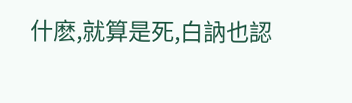什麽,就算是死,白訥也認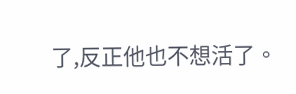了,反正他也不想活了。